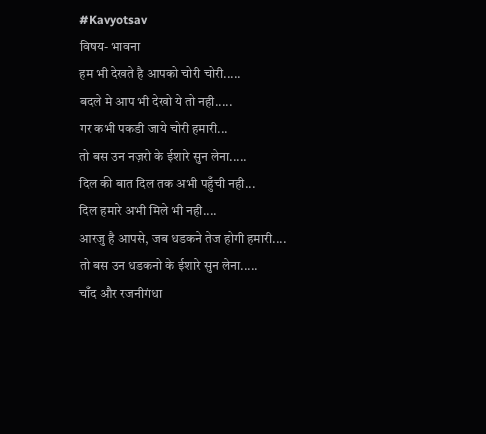#Kavyotsav
विषय- भावना
हम भी देखते है आपको चोरी चोरी.....
बदले मे आप भी देखो ये तो नही.....
गर कभी पकडी जाये चोरी हमारी...
तो बस उन नज़रो के ईशारे सुन लेना.....
दिल की बात दिल तक अभी पहुँची नही...
दिल हमारे अभी मिले भी नही....
आरजु है आपसे, जब धडकने तेज होगी हमारी....
तो बस उन धडकनो के ईशारे सुन लेना.....
चाँद और रजनीगंधा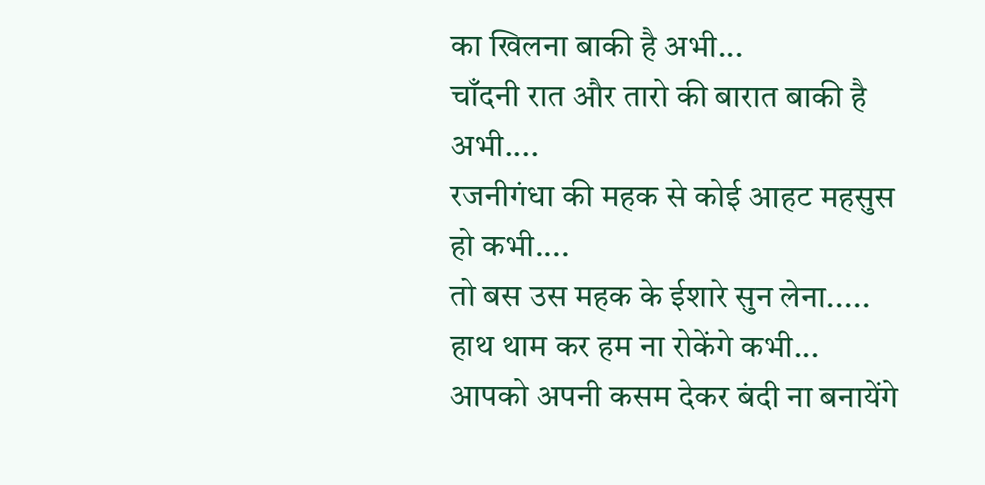का खिलना बाकी है अभी...
चाँदनी रात और तारो की बारात बाकी है अभी....
रजनीगंधा की महक से कोई आहट महसुस हो कभी....
तो बस उस महक के ईशारे सुन लेना.....
हाथ थाम कर हम ना रोकेंगे कभी...
आपको अपनी कसम देकर बंदी ना बनायेंगे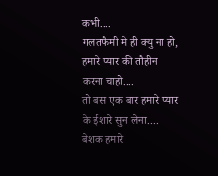कभी....
गलतफैमी मे ही क्यु ना हो, हमारे प्यार की तौहीन करना चाहो....
तो बस एक बार हमारे प्यार के ईशारे सुन लेना....
बेशक हमारे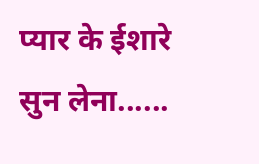प्यार के ईशारे सुन लेना......